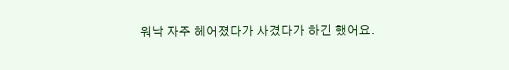워낙 자주 헤어졌다가 사겼다가 하긴 했어요.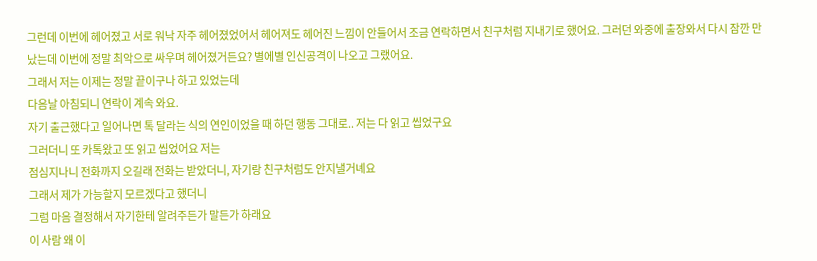그런데 이번에 헤어졌고 서로 워낙 자주 헤어졌었어서 헤어져도 헤어진 느낌이 안들어서 조금 연락하면서 친구처럼 지내기로 했어요. 그러던 와중에 출장와서 다시 잠깐 만났는데 이번에 정말 최악으로 싸우며 헤어졌거든요? 별에별 인신공격이 나오고 그랬어요.
그래서 저는 이제는 정말 끝이구나 하고 있었는데
다음날 아침되니 연락이 계속 와요.
자기 출근했다고 일어나면 톡 달라는 식의 연인이었을 때 하던 행동 그대로.. 저는 다 읽고 씹었구요
그러더니 또 카톡왔고 또 읽고 씹었어요 저는
점심지나니 전화까지 오길래 전화는 받았더니, 자기랑 친구처럼도 안지낼거녜요
그래서 제가 가능할지 모르겠다고 했더니
그럼 마음 결정해서 자기한테 알려주든가 말든가 하래요
이 사람 왜 이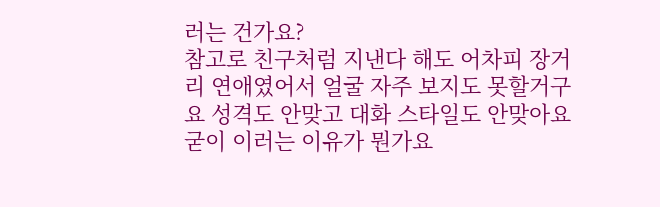러는 건가요?
참고로 친구처럼 지낸다 해도 어차피 장거리 연애였어서 얼굴 자주 보지도 못할거구요 성격도 안맞고 대화 스타일도 안맞아요
굳이 이러는 이유가 뭔가요